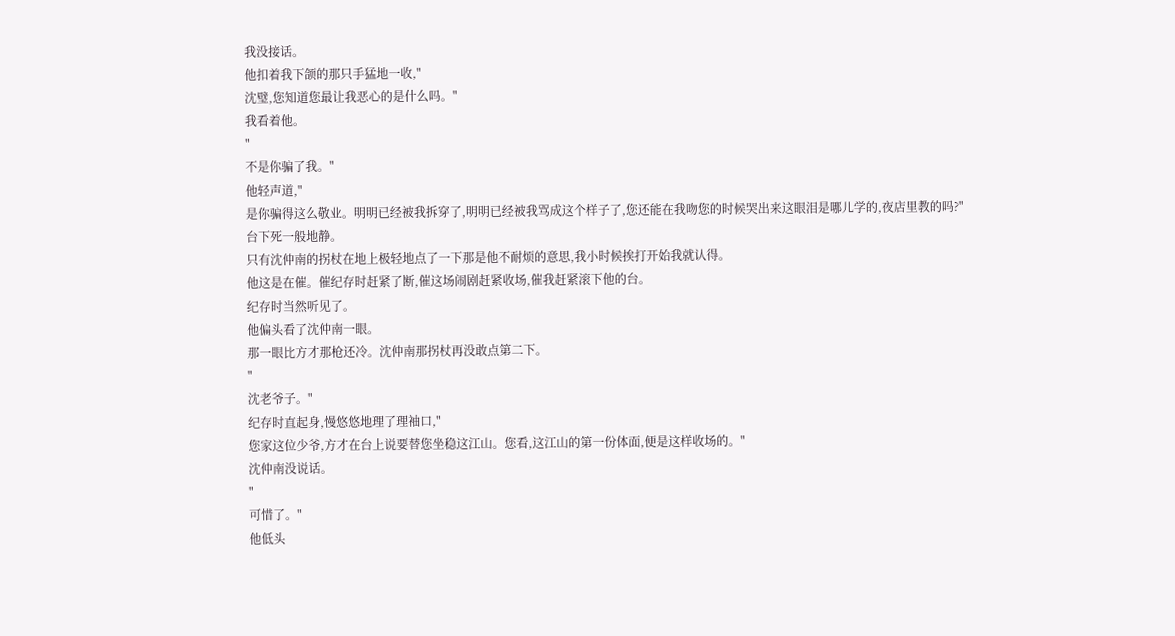我没接话。
他扣着我下颌的那只手猛地一收,"
沈璧,您知道您最让我恶心的是什么吗。"
我看着他。
"
不是你骗了我。"
他轻声道,"
是你骗得这么敬业。明明已经被我拆穿了,明明已经被我骂成这个样子了,您还能在我吻您的时候哭出来这眼泪是哪儿学的,夜店里教的吗?"
台下死一般地静。
只有沈仲南的拐杖在地上极轻地点了一下那是他不耐烦的意思,我小时候挨打开始我就认得。
他这是在催。催纪存时赶紧了断,催这场闹剧赶紧收场,催我赶紧滚下他的台。
纪存时当然听见了。
他偏头看了沈仲南一眼。
那一眼比方才那枪还冷。沈仲南那拐杖再没敢点第二下。
"
沈老爷子。"
纪存时直起身,慢悠悠地理了理袖口,"
您家这位少爷,方才在台上说要替您坐稳这江山。您看,这江山的第一份体面,便是这样收场的。"
沈仲南没说话。
"
可惜了。"
他低头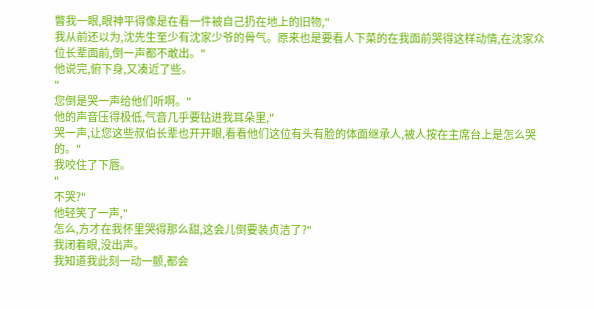瞥我一眼,眼神平得像是在看一件被自己扔在地上的旧物,"
我从前还以为,沈先生至少有沈家少爷的骨气。原来也是要看人下菜的在我面前哭得这样动情,在沈家众位长辈面前,倒一声都不敢出。"
他说完,俯下身,又凑近了些。
"
您倒是哭一声给他们听啊。"
他的声音压得极低,气音几乎要钻进我耳朵里,"
哭一声,让您这些叔伯长辈也开开眼,看看他们这位有头有脸的体面继承人,被人按在主席台上是怎么哭的。"
我咬住了下唇。
"
不哭?"
他轻笑了一声,"
怎么,方才在我怀里哭得那么甜,这会儿倒要装贞洁了?"
我闭着眼,没出声。
我知道我此刻一动一颤,都会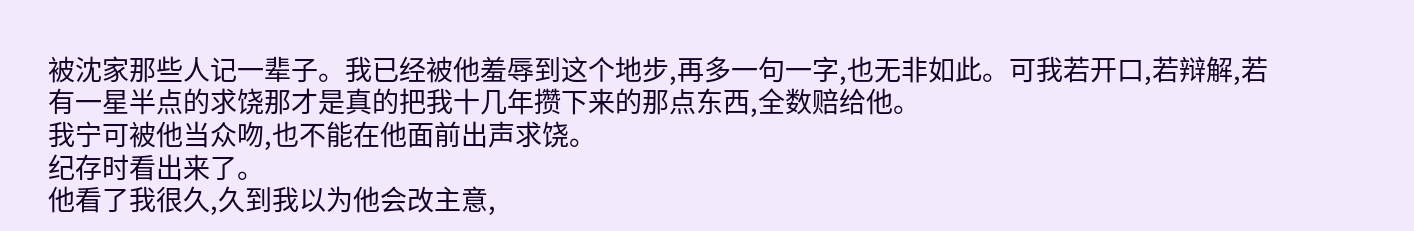被沈家那些人记一辈子。我已经被他羞辱到这个地步,再多一句一字,也无非如此。可我若开口,若辩解,若有一星半点的求饶那才是真的把我十几年攒下来的那点东西,全数赔给他。
我宁可被他当众吻,也不能在他面前出声求饶。
纪存时看出来了。
他看了我很久,久到我以为他会改主意,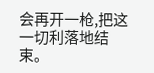会再开一枪,把这一切利落地结束。